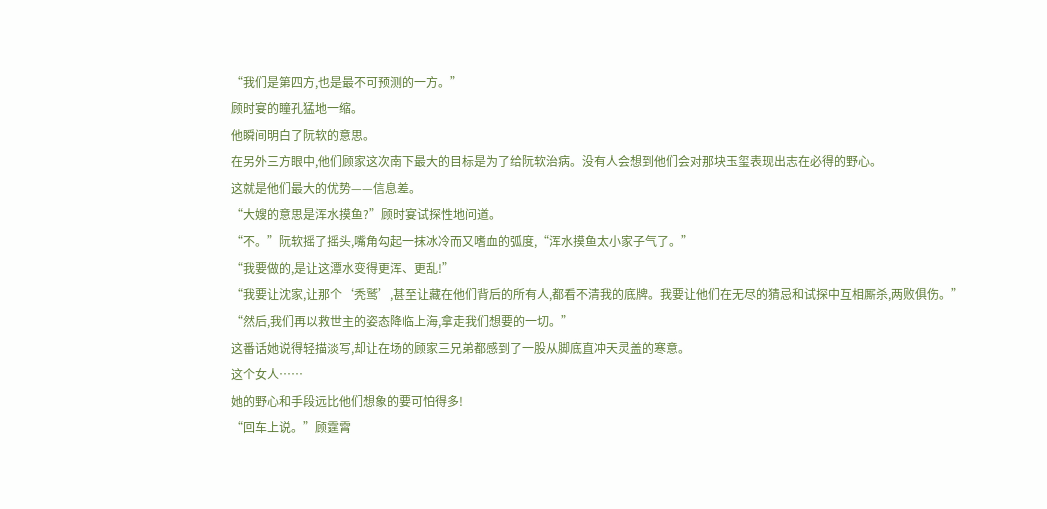“我们是第四方,也是最不可预测的一方。”
顾时宴的瞳孔猛地一缩。
他瞬间明白了阮软的意思。
在另外三方眼中,他们顾家这次南下最大的目标是为了给阮软治病。没有人会想到他们会对那块玉玺表现出志在必得的野心。
这就是他们最大的优势——信息差。
“大嫂的意思是浑水摸鱼?”顾时宴试探性地问道。
“不。”阮软摇了摇头,嘴角勾起一抹冰冷而又嗜血的弧度,“浑水摸鱼太小家子气了。”
“我要做的,是让这潭水变得更浑、更乱!”
“我要让沈家,让那个‘秃鹫’,甚至让藏在他们背后的所有人,都看不清我的底牌。我要让他们在无尽的猜忌和试探中互相厮杀,两败俱伤。”
“然后,我们再以救世主的姿态降临上海,拿走我们想要的一切。”
这番话她说得轻描淡写,却让在场的顾家三兄弟都感到了一股从脚底直冲天灵盖的寒意。
这个女人……
她的野心和手段远比他们想象的要可怕得多!
“回车上说。”顾霆霄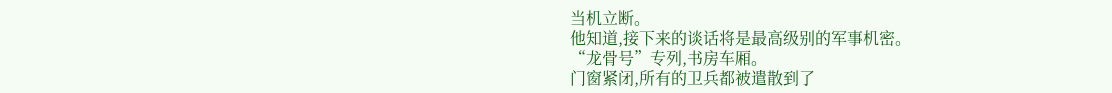当机立断。
他知道,接下来的谈话将是最高级别的军事机密。
“龙骨号”专列,书房车厢。
门窗紧闭,所有的卫兵都被遣散到了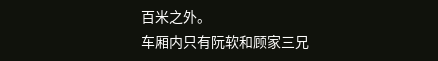百米之外。
车厢内只有阮软和顾家三兄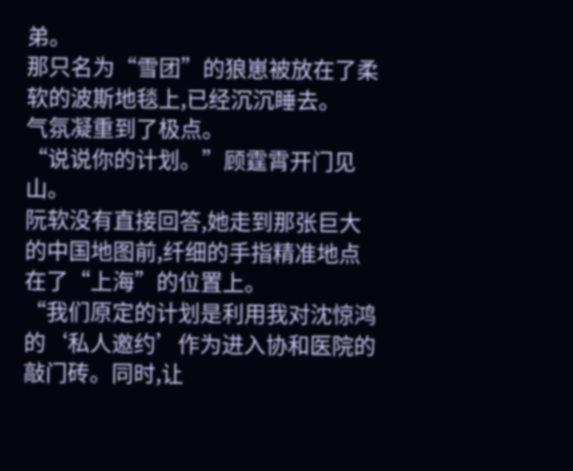弟。
那只名为“雪团”的狼崽被放在了柔软的波斯地毯上,已经沉沉睡去。
气氛凝重到了极点。
“说说你的计划。”顾霆霄开门见山。
阮软没有直接回答,她走到那张巨大的中国地图前,纤细的手指精准地点在了“上海”的位置上。
“我们原定的计划是利用我对沈惊鸿的‘私人邀约’作为进入协和医院的敲门砖。同时,让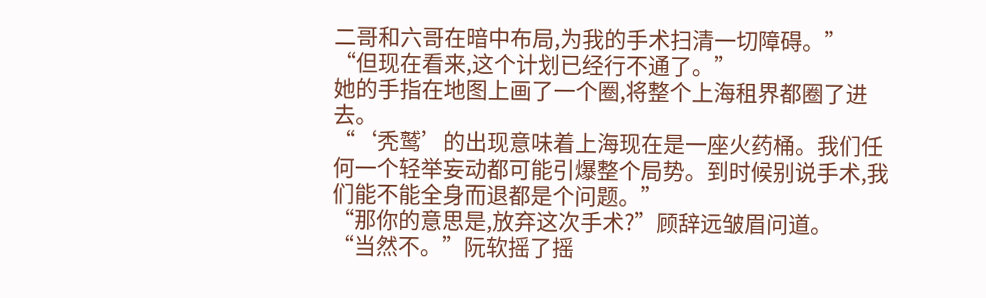二哥和六哥在暗中布局,为我的手术扫清一切障碍。”
“但现在看来,这个计划已经行不通了。”
她的手指在地图上画了一个圈,将整个上海租界都圈了进去。
“‘秃鹫’的出现意味着上海现在是一座火药桶。我们任何一个轻举妄动都可能引爆整个局势。到时候别说手术,我们能不能全身而退都是个问题。”
“那你的意思是,放弃这次手术?”顾辞远皱眉问道。
“当然不。”阮软摇了摇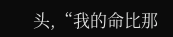头,“我的命比那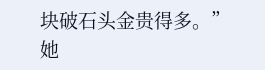块破石头金贵得多。”
她